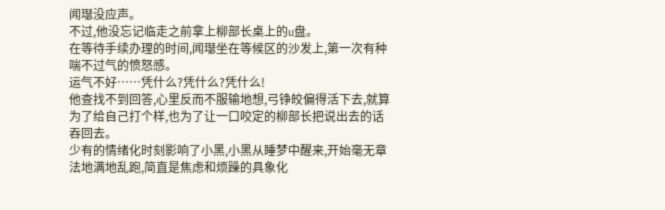闻璱没应声。
不过,他没忘记临走之前拿上柳部长桌上的u盘。
在等待手续办理的时间,闻璱坐在等候区的沙发上,第一次有种喘不过气的愤怒感。
运气不好……凭什么?凭什么?凭什么!
他查找不到回答,心里反而不服输地想,弓铮皎偏得活下去,就算为了给自己打个样,也为了让一口咬定的柳部长把说出去的话吞回去。
少有的情绪化时刻影响了小黑,小黑从睡梦中醒来,开始毫无章法地满地乱跑,简直是焦虑和烦躁的具象化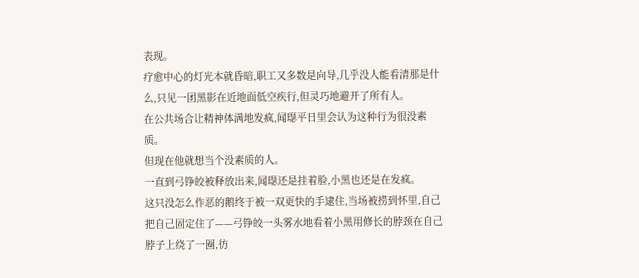表现。
疗愈中心的灯光本就昏暗,职工又多数是向导,几乎没人能看清那是什么,只见一团黑影在近地面低空疾行,但灵巧地避开了所有人。
在公共场合让精神体满地发疯,闻璱平日里会认为这种行为很没素质。
但现在他就想当个没素质的人。
一直到弓铮皎被释放出来,闻璱还是挂着脸,小黑也还是在发疯。
这只没怎么作恶的鹅终于被一双更快的手逮住,当场被捞到怀里,自己把自己固定住了——弓铮皎一头雾水地看着小黑用修长的脖颈在自己脖子上绕了一圈,彷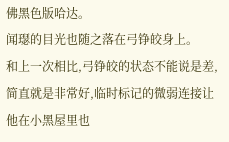佛黑色版哈达。
闻璱的目光也随之落在弓铮皎身上。
和上一次相比,弓铮皎的状态不能说是差,简直就是非常好,临时标记的微弱连接让他在小黑屋里也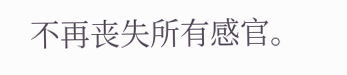不再丧失所有感官。